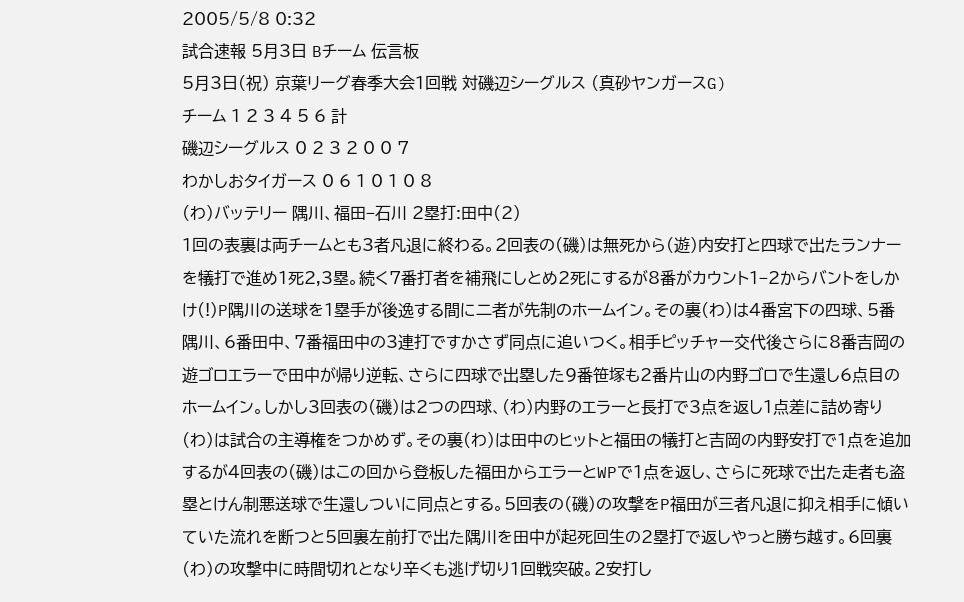2005/5/8 0:32
試合速報 5月3日 Bチーム 伝言板
5月3日(祝) 京葉リーグ春季大会1回戦 対磯辺シーグルス (真砂ヤンガースG)
チーム 1 2 3 4 5 6 計
磯辺シーグルス 0 2 3 2 0 0 7
わかしおタイガース 0 6 1 0 1 0 8
(わ)バッテリー 隅川、福田−石川 2塁打:田中(2)
1回の表裏は両チームとも3者凡退に終わる。2回表の(磯)は無死から(遊)内安打と四球で出たランナーを犠打で進め1死2,3塁。続く7番打者を補飛にしとめ2死にするが8番がカウント1−2からバントをしかけ(!)P隅川の送球を1塁手が後逸する間に二者が先制のホームイン。その裏(わ)は4番宮下の四球、5番隅川、6番田中、7番福田中の3連打ですかさず同点に追いつく。相手ピッチャー交代後さらに8番吉岡の遊ゴロエラーで田中が帰り逆転、さらに四球で出塁した9番笹塚も2番片山の内野ゴロで生還し6点目のホームイン。しかし3回表の(磯)は2つの四球、(わ)内野のエラーと長打で3点を返し1点差に詰め寄り(わ)は試合の主導権をつかめず。その裏(わ)は田中のヒットと福田の犠打と吉岡の内野安打で1点を追加するが4回表の(磯)はこの回から登板した福田からエラーとWPで1点を返し、さらに死球で出た走者も盗塁とけん制悪送球で生還しついに同点とする。5回表の(磯)の攻撃をP福田が三者凡退に抑え相手に傾いていた流れを断つと5回裏左前打で出た隅川を田中が起死回生の2塁打で返しやっと勝ち越す。6回裏(わ)の攻撃中に時間切れとなり辛くも逃げ切り1回戦突破。2安打し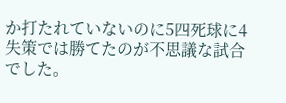か打たれていないのに5四死球に4失策では勝てたのが不思議な試合でした。